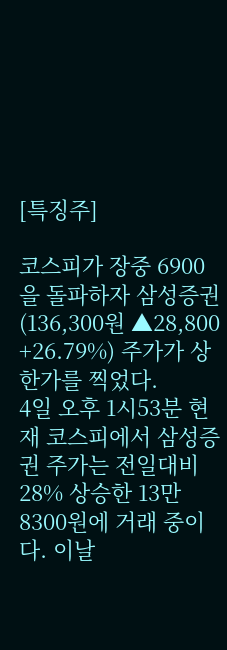[특징주]

코스피가 장중 6900을 돌파하자 삼성증권(136,300원 ▲28,800 +26.79%) 주가가 상한가를 찍었다.
4일 오후 1시53분 현재 코스피에서 삼성증권 주가는 전일대비 28% 상승한 13만8300원에 거래 중이다. 이날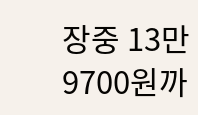장중 13만9700원까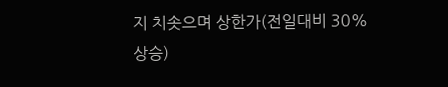지 치솟으며 상한가(전일대비 30% 상승)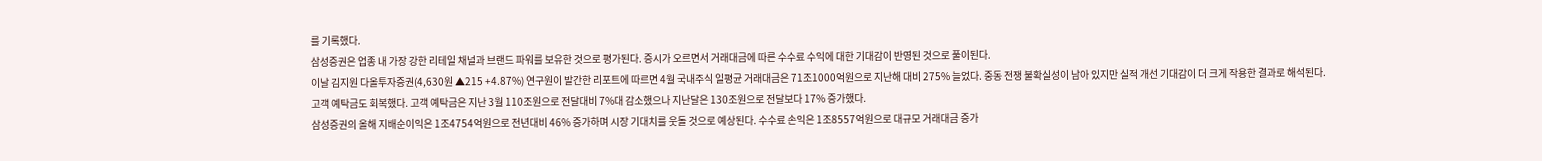를 기록했다.
삼성증권은 업종 내 가장 강한 리테일 채널과 브랜드 파워를 보유한 것으로 평가된다. 증시가 오르면서 거래대금에 따른 수수료 수익에 대한 기대감이 반영된 것으로 풀이된다.
이날 김지원 다올투자증권(4,630원 ▲215 +4.87%) 연구원이 발간한 리포트에 따르면 4월 국내주식 일평균 거래대금은 71조1000억원으로 지난해 대비 275% 늘었다. 중동 전쟁 불확실성이 남아 있지만 실적 개선 기대감이 더 크게 작용한 결과로 해석된다.
고객 예탁금도 회복했다. 고객 예탁금은 지난 3월 110조원으로 전달대비 7%대 감소했으나 지난달은 130조원으로 전달보다 17% 증가했다.
삼성증권의 올해 지배순이익은 1조4754억원으로 전년대비 46% 증가하며 시장 기대치를 웃돌 것으로 예상된다. 수수료 손익은 1조8557억원으로 대규모 거래대금 증가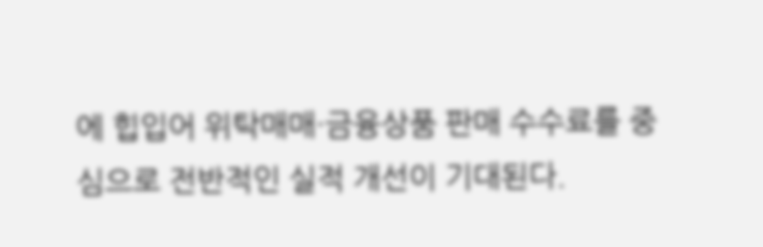에 힙입어 위탁매매·금융상품 판매 수수료를 중심으로 전반적인 실적 개선이 기대된다.